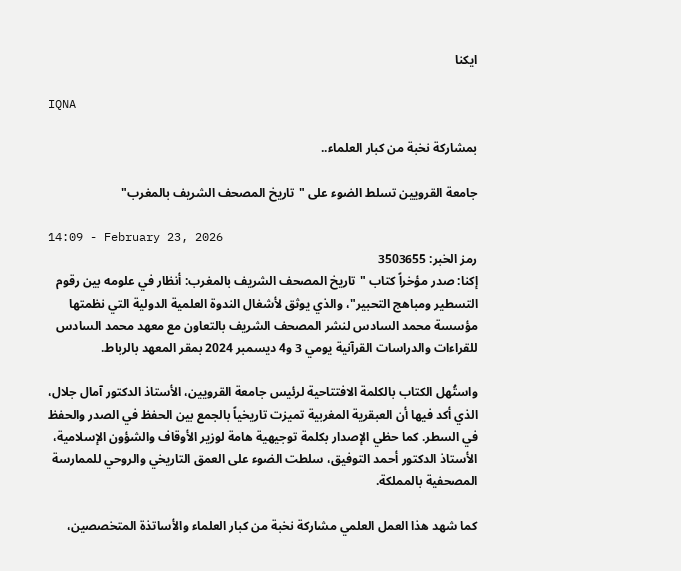ایکنا

IQNA

بمشاركة نخبة من كبار العلماء..

جامعة القرويين تسلط الضوء على "تاريخ المصحف الشريف بالمغرب"

14:09 - February 23, 2026
رمز الخبر: 3503655
إکنا: صدر مؤخراً كتاب "تاريخ المصحف الشريف بالمغرب: أنظار في علومه بين رقوم التسطير ومباهج التحبير"، والذي يوثق لأشغال الندوة العلمية الدولية التي نظمتها مؤسسة محمد السادس لنشر المصحف الشريف بالتعاون مع معهد محمد السادس للقراءات والدراسات القرآنية يومي 3 و4 ديسمبر 2024 بمقر المعهد بالرباط.

واستُهل الكتاب بالكلمة الافتتاحية لرئيس جامعة القرويين، الأستاذ الدكتور آمال جلال، الذي أكد فيها أن العبقرية المغربية تميزت تاريخياً بالجمع بين الحفظ في الصدر والحفظ في السطر. كما حظي الإصدار بكلمة توجيهية هامة لوزير الأوقاف والشؤون الإسلامية، الأستاذ الدكتور أحمد التوفيق، سلطت الضوء على العمق التاريخي والروحي للممارسة المصحفية بالمملكة.

كما شهد هذا العمل العلمي مشاركة نخبة من كبار العلماء والأساتذة المتخصصين،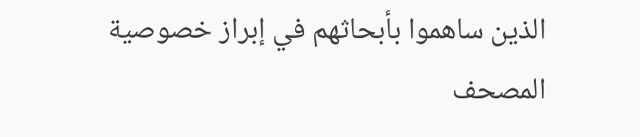الذين ساهموا بأبحاثهم في إبراز خصوصية المصحف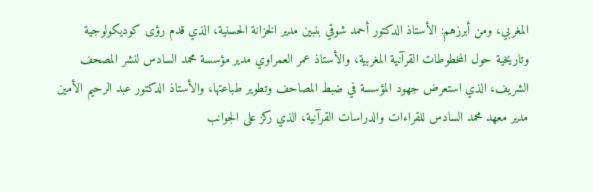المغربي، ومن أبرزهم: الأستاذ الدكتور أحمد شوقي بنبين مدير الخزانة الحسنية، الذي قدم رؤى كوديكولوجية وتاريخية حول المخطوطات القرآنية المغربية، والأستاذ عمر العمراوي مدير مؤسسة محمد السادس لنشر المصحف الشريف، الذي استعرض جهود المؤسسة في ضبط المصاحف وتطوير طباعتها، والأستاذ الدكتور عبد الرحيم الأمين مدير معهد محمد السادس للقراءات والدراسات القرآنية، الذي ركز على الجوانب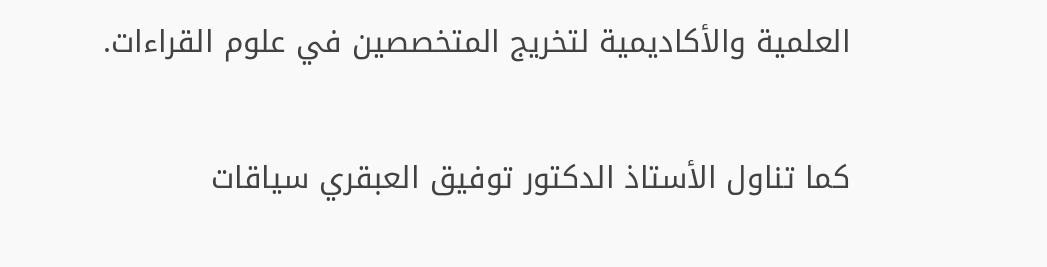العلمية والأكاديمية لتخريج المتخصصين في علوم القراءات.

كما تناول الأستاذ الدكتور توفيق العبقري سياقات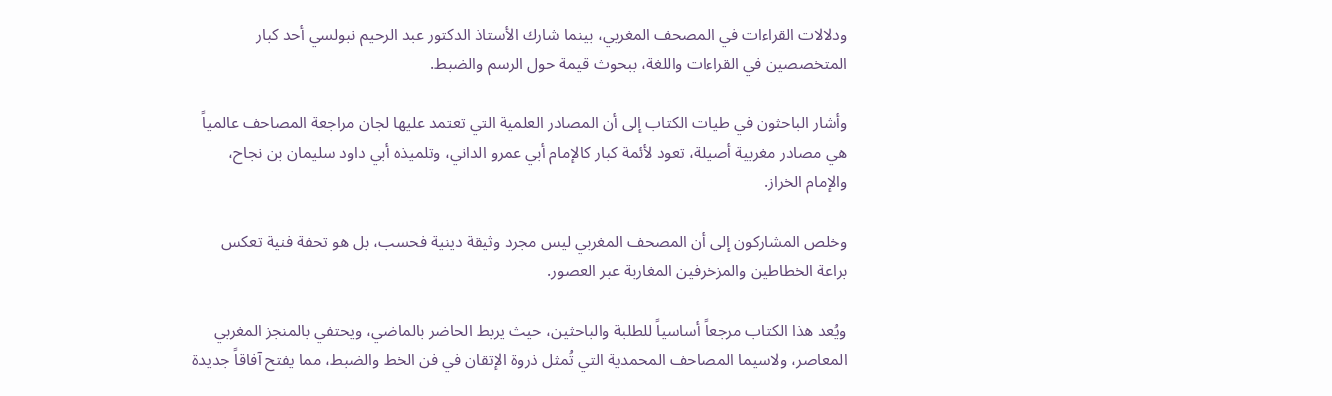ودلالات القراءات في المصحف المغربي، بينما شارك الأستاذ الدكتور عبد الرحيم نبولسي أحد كبار المتخصصين في القراءات واللغة، ببحوث قيمة حول الرسم والضبط.

وأشار الباحثون في طيات الكتاب إلى أن المصادر العلمية التي تعتمد عليها لجان مراجعة المصاحف عالمياً هي مصادر مغربية أصيلة، تعود لأئمة كبار كالإمام أبي عمرو الداني، وتلميذه أبي داود سليمان بن نجاح، والإمام الخراز.

وخلص المشاركون إلى أن المصحف المغربي ليس مجرد وثيقة دينية فحسب، بل هو تحفة فنية تعكس براعة الخطاطين والمزخرفين المغاربة عبر العصور.

ويُعد هذا الكتاب مرجعاً أساسياً للطلبة والباحثين، حيث يربط الحاضر بالماضي، ويحتفي بالمنجز المغربي المعاصر، ولاسيما المصاحف المحمدية التي تُمثل ذروة الإتقان في فن الخط والضبط، مما يفتح آفاقاً جديدة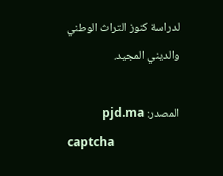لدراسة كنوز التراث الوطني والديني المجيد.

المصدر: pjd.ma
captcha